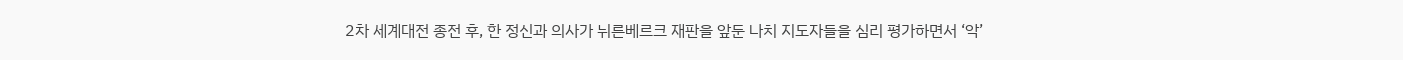2차 세계대전 종전 후, 한 정신과 의사가 뉘른베르크 재판을 앞둔 나치 지도자들을 심리 평가하면서 ‘악’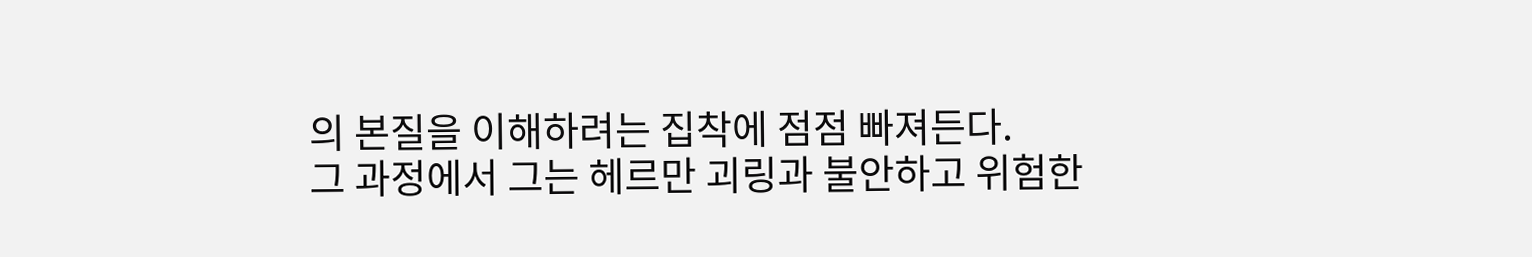의 본질을 이해하려는 집착에 점점 빠져든다.
그 과정에서 그는 헤르만 괴링과 불안하고 위험한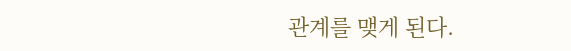관계를 맺게 된다.